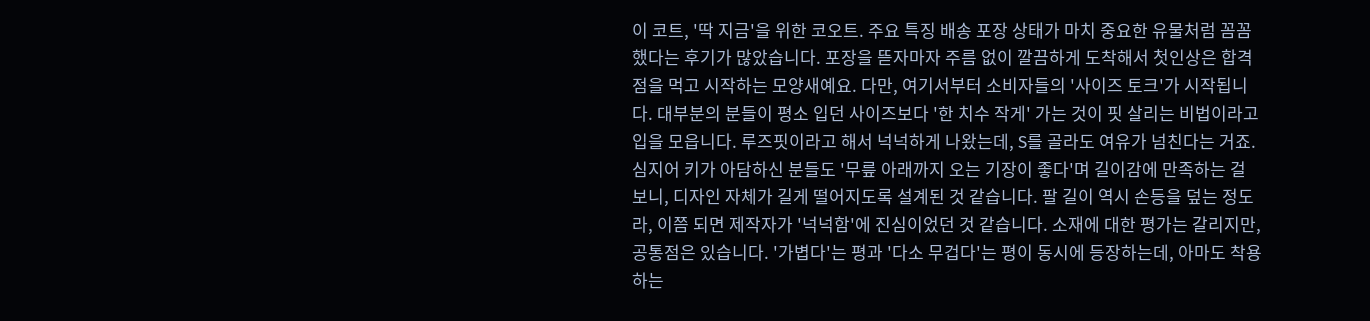이 코트, '딱 지금'을 위한 코오트. 주요 특징 배송 포장 상태가 마치 중요한 유물처럼 꼼꼼했다는 후기가 많았습니다. 포장을 뜯자마자 주름 없이 깔끔하게 도착해서 첫인상은 합격점을 먹고 시작하는 모양새예요. 다만, 여기서부터 소비자들의 '사이즈 토크'가 시작됩니다. 대부분의 분들이 평소 입던 사이즈보다 '한 치수 작게' 가는 것이 핏 살리는 비법이라고 입을 모읍니다. 루즈핏이라고 해서 넉넉하게 나왔는데, S를 골라도 여유가 넘친다는 거죠. 심지어 키가 아담하신 분들도 '무릎 아래까지 오는 기장이 좋다'며 길이감에 만족하는 걸 보니, 디자인 자체가 길게 떨어지도록 설계된 것 같습니다. 팔 길이 역시 손등을 덮는 정도라, 이쯤 되면 제작자가 '넉넉함'에 진심이었던 것 같습니다. 소재에 대한 평가는 갈리지만, 공통점은 있습니다. '가볍다'는 평과 '다소 무겁다'는 평이 동시에 등장하는데, 아마도 착용하는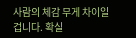사람의 체감 무게 차이일 겁니다. 확실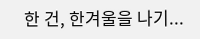한 건, 한겨울을 나기...